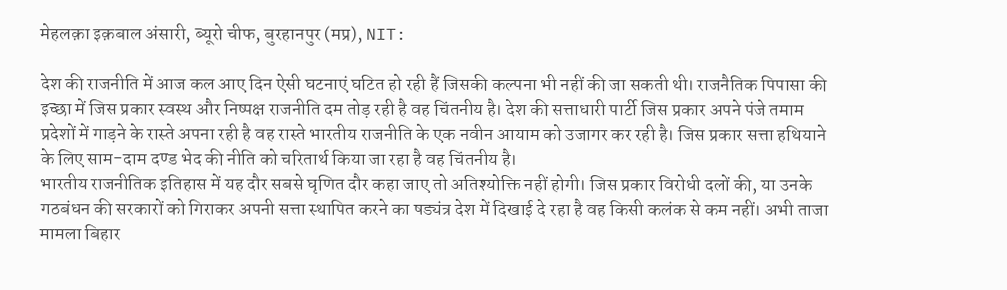मेहलक़ा इक़बाल अंसारी, ब्यूरो चीफ, बुरहानपुर (मप्र), NIT:

देश की राजनीति में आज कल आए दिन ऐसी घटनाएं घटित हो रही हैं जिसकी कल्पना भी नहीं की जा सकती थी। राजनैतिक पिपासा की इच्छा में जिस प्रकार स्वस्थ और निष्पक्ष राजनीति दम तोड़ रही है वह चिंतनीय है। देश की सत्ताधारी पार्टी जिस प्रकार अपने पंजे तमाम प्रदेशों में गाड़ने के रास्ते अपना रही है वह रास्ते भारतीय राजनीति के एक नवीन आयाम को उजागर कर रही है। जिस प्रकार सत्ता हथियाने के लिए साम-दाम दण्ड भेद की नीति को चरितार्थ किया जा रहा है वह चिंतनीय है।
भारतीय राजनीतिक इतिहास में यह दौर सबसे घृणित दौर कहा जाए तो अतिश्योक्ति नहीं होगी। जिस प्रकार विरोधी दलों की, या उनके गठबंधन की सरकारों को गिराकर अपनी सत्ता स्थापित करने का षड्यंत्र देश में दिखाई दे रहा है वह किसी कलंक से कम नहीं। अभी ताजा मामला बिहार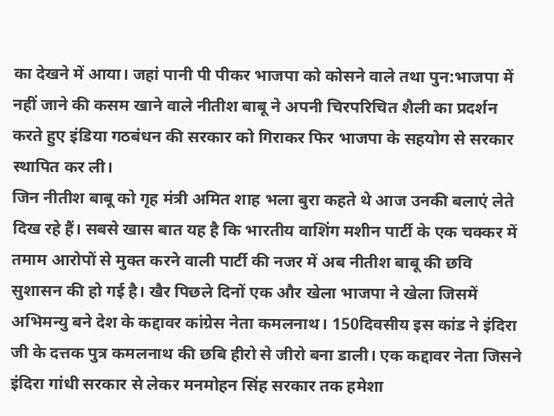का देखने में आया। जहां पानी पी पीकर भाजपा को कोसने वाले तथा पुन:भाजपा में नहीं जाने की कसम खाने वाले नीतीश बाबू ने अपनी चिरपरिचित शैली का प्रदर्शन करते हुए इंडिया गठबंधन की सरकार को गिराकर फिर भाजपा के सहयोग से सरकार स्थापित कर ली।
जिन नीतीश बाबू को गृह मंत्री अमित शाह भला बुरा कहते थे आज उनकी बलाएं लेते दिख रहे हैं। सबसे खास बात यह है कि भारतीय वाशिंग मशीन पार्टी के एक चक्कर में तमाम आरोपों से मुक्त करने वाली पार्टी की नजर में अब नीतीश बाबू की छवि सुशासन की हो गई है। खैर पिछले दिनों एक और खेला भाजपा ने खेला जिसमें अभिमन्यु बने देश के कद्दावर कांग्रेस नेता कमलनाथ। 150दिवसीय इस कांड ने इंदिरा जी के दत्तक पुत्र कमलनाथ की छबि हीरो से जीरो बना डाली। एक कद्दावर नेता जिसने इंदिरा गांधी सरकार से लेकर मनमोहन सिंह सरकार तक हमेशा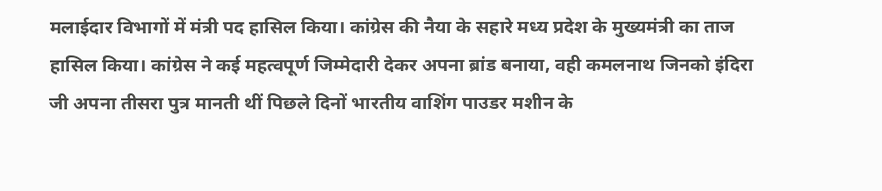मलाईदार विभागों में मंत्री पद हासिल किया। कांग्रेस की नैया के सहारे मध्य प्रदेश के मुख्यमंत्री का ताज हासिल किया। कांग्रेस ने कई महत्वपूर्ण जिम्मेदारी देकर अपना ब्रांड बनाया, वही कमलनाथ जिनको इंदिरा जी अपना तीसरा पुत्र मानती थीं पिछले दिनों भारतीय वाशिंग पाउडर मशीन के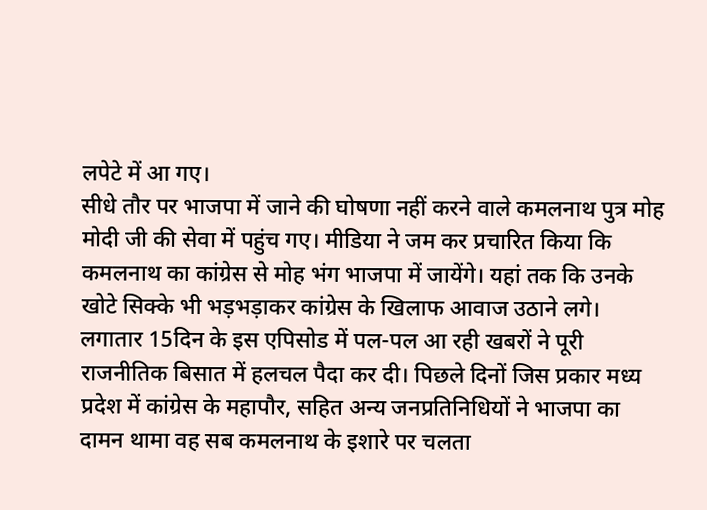लपेटे में आ गए।
सीधे तौर पर भाजपा में जाने की घोषणा नहीं करने वाले कमलनाथ पुत्र मोह मोदी जी की सेवा में पहुंच गए। मीडिया ने जम कर प्रचारित किया कि कमलनाथ का कांग्रेस से मोह भंग भाजपा में जायेंगे। यहां तक कि उनके खोटे सिक्के भी भड़भड़ाकर कांग्रेस के खिलाफ आवाज उठाने लगे। लगातार 15दिन के इस एपिसोड में पल-पल आ रही खबरों ने पूरी राजनीतिक बिसात में हलचल पैदा कर दी। पिछले दिनों जिस प्रकार मध्य प्रदेश में कांग्रेस के महापौर, सहित अन्य जनप्रतिनिधियों ने भाजपा का दामन थामा वह सब कमलनाथ के इशारे पर चलता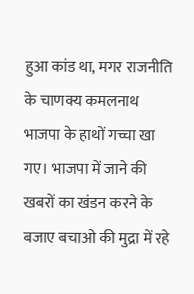हुआ कांड था, मगर राजनीति के चाणक्य कमलनाथ भाजपा के हाथों गच्चा खा गए। भाजपा में जाने की खबरों का खंडन करने के बजाए बचाओ की मुद्रा में रहे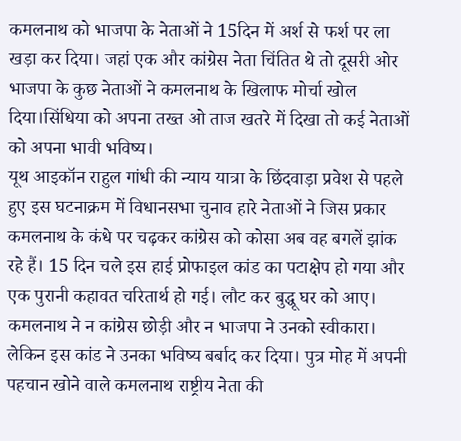कमलनाथ को भाजपा के नेताओं ने 15दिन में अर्श से फर्श पर ला खड़ा कर दिया। जहां एक और कांग्रेस नेता चिंतित थे तो दूसरी ओर भाजपा के कुछ नेताओं ने कमलनाथ के खिलाफ मोर्चा खोल दिया।सिंधिया को अपना तख्त ओ ताज खतरे में दिखा तो कई नेताओं को अपना भावी भविष्य।
यूथ आइकॉन राहुल गांधी की न्याय यात्रा के छिंदवाड़ा प्रवेश से पहले हुए इस घटनाक्रम में विधानसभा चुनाव हारे नेताओं ने जिस प्रकार कमलनाथ के कंधे पर चढ़कर कांग्रेस को कोसा अब वह बगलें झांक रहे हैं। 15 दिन चले इस हाई प्रोफाइल कांड का पटाक्षेप हो गया और एक पुरानी कहावत चरितार्थ हो गई। लौट कर बुद्धू घर को आए। कमलनाथ ने न कांग्रेस छोड़ी और न भाजपा ने उनको स्वीकारा। लेकिन इस कांड ने उनका भविष्य बर्बाद कर दिया। पुत्र मोह में अपनी पहचान खोने वाले कमलनाथ राष्ट्रीय नेता की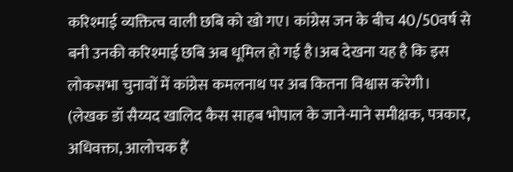करिश्माई व्यक्तित्व वाली छबि को खो गए। कांग्रेस जन के बीच 40/50वर्ष से बनी उनकी करिश्माई छबि अब धूमिल हो गई है।अब देखना यह है कि इस लोकसभा चुनावों में कांग्रेस कमलनाथ पर अब कितना विश्वास करेगी।
(लेखक डॉ सैय्यद खालिद कैस साहब भोपाल के जाने-माने समीक्षक, पत्रकार, अधिवक्ता, आलोचक हैं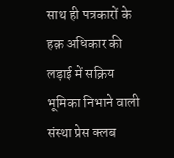साथ ही पत्रकारों के हक़ अधिकार की लड़ाई में सक्रिय भूमिका निभाने वाली संस्था प्रेस क्लब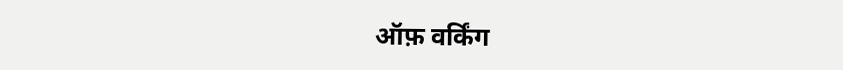ऑफ़ वर्किंग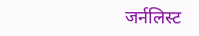जर्नलिस्ट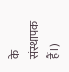के संस्थापक हैं।)